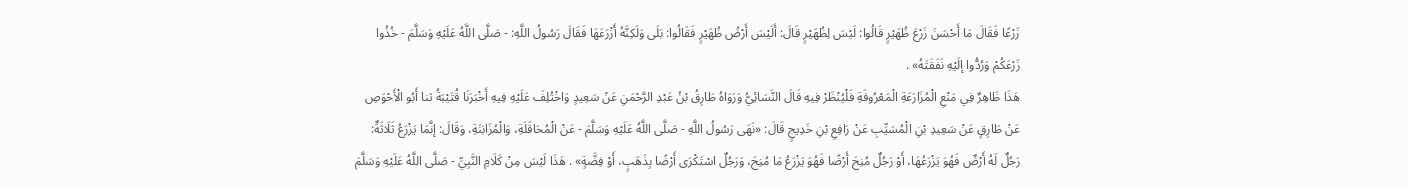زَرْعًا فَقَالَ مَا أَحْسَنَ زَرْعَ ظُهَيْرٍ قَالُوا: لَيْسَ لِظُهَيْرٍ قَالَ: أَلَيْسَ أَرْضُ ظُهَيْرٍ فَقَالُوا: بَلَى وَلَكِنَّهُ أَزْرَعَهَا فَقَالَ رَسُولُ اللَّهِ: - صَلَّى اللَّهُ عَلَيْهِ وَسَلَّمَ - خُذُوا زَرْعَكُمْ وَرُدُّوا إلَيْهِ نَفَقَتَهُ» .
هَذَا ظَاهِرٌ فِي مَنْعِ الْمُزَارَعَةِ الْمَعْرُوفَةِ فَلْيُنْظَرْ فِيهِ قَالَ النَّسَائِيُّ وَرَوَاهُ طَارِقُ بْنُ عَبْدِ الرَّحْمَنِ عَنْ سَعِيدٍ وَاخْتُلِفَ عَلَيْهِ فِيهِ أَخْبَرَنَا قُتَيْبَةُ ثنا أَبُو الْأَحْوَصِ عَنْ طَارِقٍ عَنْ سَعِيدِ بْنِ الْمُسَيِّبِ عَنْ رَافِعِ بْنِ خَدِيجٍ قَالَ: «نَهَى رَسُولُ اللَّهِ - صَلَّى اللَّهُ عَلَيْهِ وَسَلَّمَ - عَنْ الْمُحَاقَلَةِ، وَالْمُزَابَنَةِ، وَقَالَ: إنَّمَا يَزْرَعُ ثَلَاثَةٌ: رَجُلٌ لَهُ أَرْضٌ فَهُوَ يَزْرَعُهَا، أَوْ رَجُلٌ مُنِحَ أَرْضًا فَهُوَ يَزْرَعُ مَا مُنِحَ، وَرَجُلٌ اسْتَكْرَى أَرْضًا بِذَهَبٍ، أَوْ فِضَّةٍ» . هَذَا لَيْسَ مِنْ كَلَامِ النَّبِيِّ - صَلَّى اللَّهُ عَلَيْهِ وَسَلَّمَ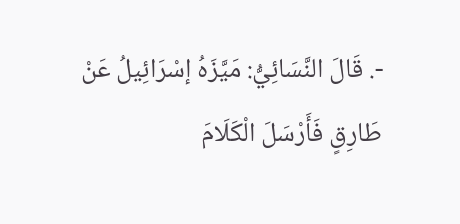-. قَالَ النَّسَائِيُّ: مَيَّزَهُ إسْرَائِيلُ عَنْ طَارِقٍ فَأَرْسَلَ الْكَلَامَ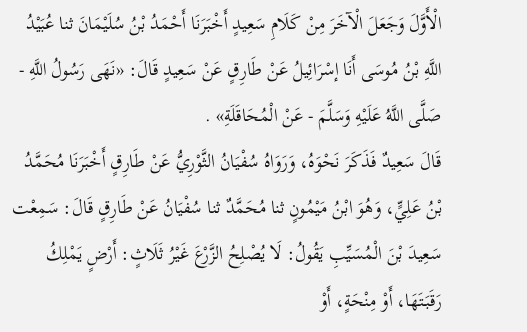الْأَوَّلَ وَجَعَلَ الْآخَرَ مِنْ كَلَامِ سَعِيدٍ أَخْبَرَنَا أَحْمَدُ بْنُ سُلَيْمَانَ ثنا عُبَيْدُ اللَّهِ بْنُ مُوسَى أَنَا إسْرَائِيلُ عَنْ طَارِقٍ عَنْ سَعِيدٍ قَالَ: «نَهَى رَسُولُ اللَّهِ - صَلَّى اللَّهُ عَلَيْهِ وَسَلَّمَ - عَنْ الْمُحَاقَلَةِ» .
قَالَ سَعِيدٌ فَذَكَرَ نَحْوَهُ، وَرَوَاهُ سُفْيَانُ الثَّوْرِيُّ عَنْ طَارِقٍ أَخْبَرَنَا مُحَمَّدُ بْنُ عَلِيٍّ، وَهُوَ ابْنُ مَيْمُونٍ ثنا مُحَمَّدٌ ثنا سُفْيَانُ عَنْ طَارِقٍ قَالَ: سَمِعْت سَعِيدَ بْنَ الْمُسَيِّبِ يَقُولُ: لَا يُصْلِحُ الزَّرْعَ غَيْرُ ثَلَاثٍ: أَرْضٍ يَمْلِكُ رَقَبَتَهَا، أَوْ مِنْحَةٍ، أَوْ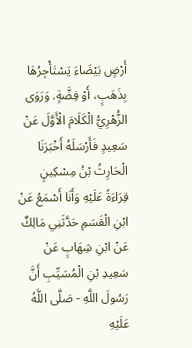أَرْضٍ بَيْضَاءَ يَسْتَأْجِرُهَا بِذَهَبٍ، أَوْ فِضَّةٍ. وَرَوَى الزُّهْرِيُّ الْكَلَامَ الْأَوَّلَ عَنْ سَعِيدٍ فَأَرْسَلَهُ أَخْبَرَنَا الْحَارِثُ بْنُ مِسْكِينٍ قِرَاءَةً عَلَيْهِ وَأَنَا أَسْمَعُ عَنْ ابْنِ الْقَسَمِ حَدَّثَنِي مَالِكٌ عَنْ ابْنِ شِهَابٍ عَنْ سَعِيدِ بْنِ الْمُسَيِّبِ أَنَّ رَسُولَ اللَّهِ - صَلَّى اللَّهُ عَلَيْهِ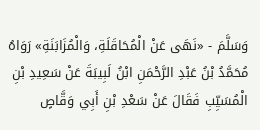وَسَلَّمَ - «نَهَى عَنْ الْمُحَاقَلَةِ، وَالْمُزَابَنَةِ» رَوَاهُ مُحَمَّدُ بْنُ عَبْدِ الرَّحْمَنِ ابْنُ لَبِيبَةَ عَنْ سَعِيدِ بْنِ الْمُسَيِّبِ فَقَالَ عَنْ سَعْدِ بْنِ أَبِي وَقَّاصٍ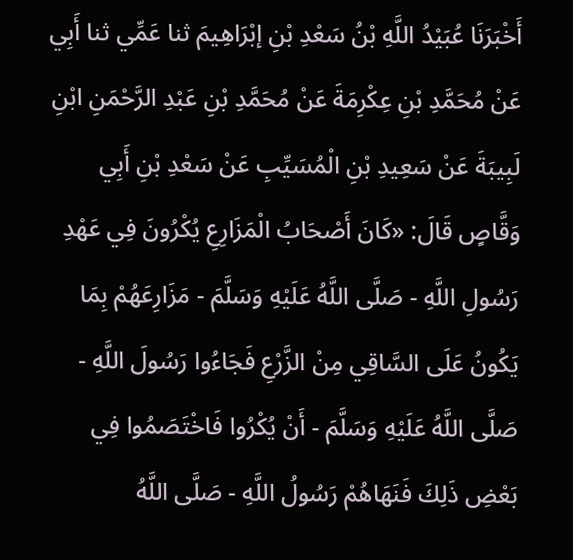أَخْبَرَنَا عُبَيْدُ اللَّهِ بْنُ سَعْدِ بْنِ إبْرَاهِيمَ ثنا عَمِّي ثنا أَبِي عَنْ مُحَمَّدِ بْنِ عِكْرِمَةَ عَنْ مُحَمَّدِ بْنِ عَبْدِ الرَّحْمَنِ ابْنِ لَبِيبَةَ عَنْ سَعِيدِ بْنِ الْمُسَيِّبِ عَنْ سَعْدِ بْنِ أَبِي وَقَّاصٍ قَالَ: «كَانَ أَصْحَابُ الْمَزَارِعِ يُكْرُونَ فِي عَهْدِ رَسُولِ اللَّهِ - صَلَّى اللَّهُ عَلَيْهِ وَسَلَّمَ - مَزَارِعَهُمْ بِمَا يَكُونُ عَلَى السَّاقِي مِنْ الزَّرْعِ فَجَاءُوا رَسُولَ اللَّهِ - صَلَّى اللَّهُ عَلَيْهِ وَسَلَّمَ - أَنْ يُكْرُوا فَاخْتَصَمُوا فِي بَعْضِ ذَلِكَ فَنَهَاهُمْ رَسُولُ اللَّهِ - صَلَّى اللَّهُ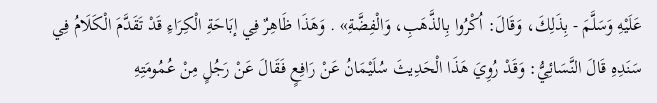عَلَيْهِ وَسَلَّمَ - بِذَلِكَ، وَقَالَ: اُكْرُوا بِالذَّهَبِ، وَالْفِضَّةِ» . وَهَذَا ظَاهِرٌ فِي إبَاحَةِ الْكِرَاءِ قَدْ تَقَدَّمَ الْكَلَامُ فِي سَنَدِهِ قَالَ النَّسَائِيُّ: وَقَدْ رُوِيَ هَذَا الْحَدِيثَ سُلَيْمَانُ عَنْ رَافِعٍ فَقَالَ عَنْ رَجُلٍ مِنْ عُمُومَتِهِ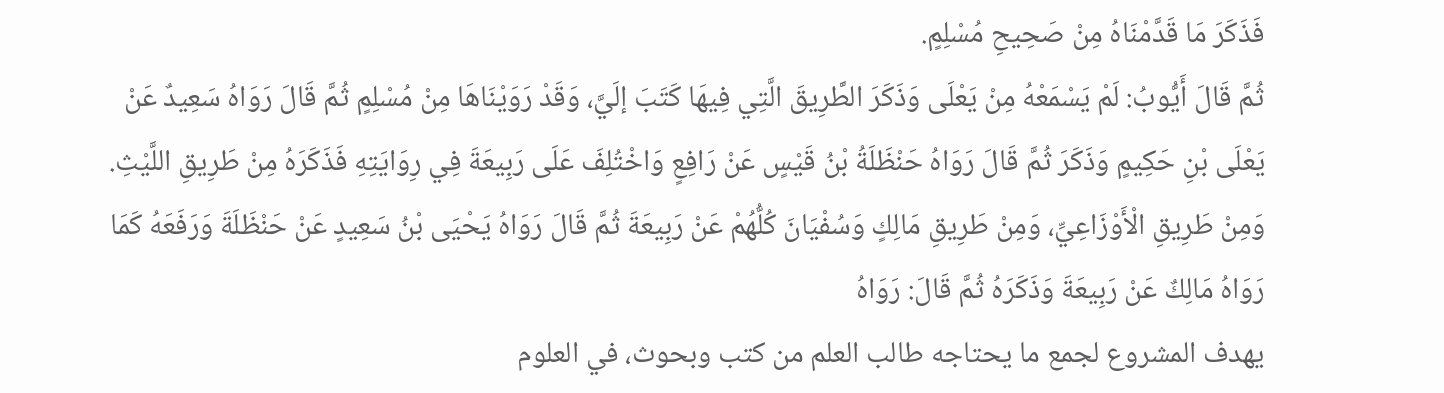فَذَكَرَ مَا قَدَّمْنَاهُ مِنْ صَحِيحِ مُسْلِمٍ.
ثُمَّ قَالَ أَيُّوبُ: لَمْ يَسْمَعْهُ مِنْ يَعْلَى وَذَكَرَ الطَّرِيقَ الَّتِي فِيهَا كَتَبَ إلَيَّ، وَقَدْ رَوَيْنَاهَا مِنْ مُسْلِمٍ ثُمَّ قَالَ رَوَاهُ سَعِيدٌ عَنْ يَعْلَى بْنِ حَكِيمٍ وَذَكَرَ ثُمَّ قَالَ رَوَاهُ حَنْظَلَةُ بْنُ قَيْسٍ عَنْ رَافِعٍ وَاخْتُلِفَ عَلَى رَبِيعَةَ فِي رِوَايَتِهِ فَذَكَرَهُ مِنْ طَرِيقِ اللَّيْثِ.
وَمِنْ طَرِيقِ الْأَوْزَاعِيِّ، وَمِنْ طَرِيقِ مَالِكٍ وَسُفْيَانَ كُلُّهُمْ عَنْ رَبِيعَةَ ثُمَّ قَالَ رَوَاهُ يَحْيَى بْنُ سَعِيدٍ عَنْ حَنْظَلَةَ وَرَفَعَهُ كَمَا رَوَاهُ مَالِكٌ عَنْ رَبِيعَةَ وَذَكَرَهُ ثُمَّ قَالَ: رَوَاهُ
يهدف المشروع لجمع ما يحتاجه طالب العلم من كتب وبحوث، في العلوم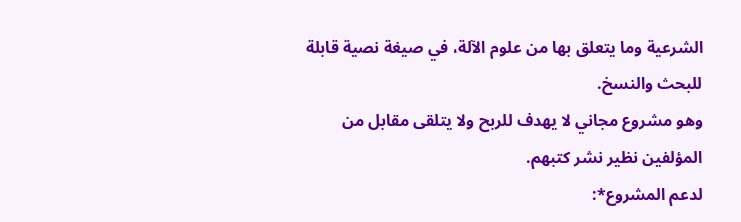الشرعية وما يتعلق بها من علوم الآلة، في صيغة نصية قابلة للبحث والنسخ.
وهو مشروع مجاني لا يهدف للربح ولا يتلقى مقابل من المؤلفين نظير نشر كتبهم.
لدعم المشروع*: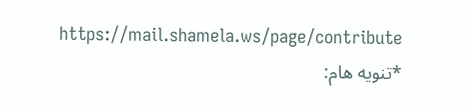https://mail.shamela.ws/page/contribute
*تنويه هام: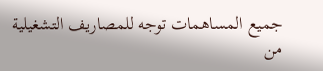جميع المساهمات توجه للمصاريف التشغيلية من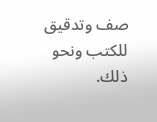صف وتدقيق للكتب ونحو ذلك.